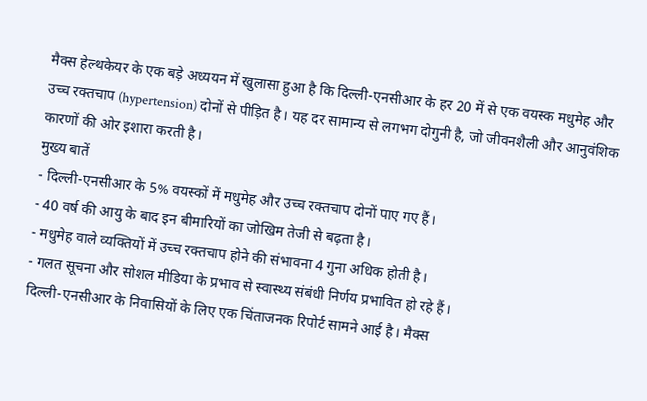मैक्स हेल्थकेयर के एक बड़े अध्ययन में खुलासा हुआ है कि दिल्ली-एनसीआर के हर 20 में से एक वयस्क मधुमेह और उच्च रक्तचाप (hypertension) दोनों से पीड़ित है। यह दर सामान्य से लगभग दोगुनी है, जो जीवनशैली और आनुवंशिक कारणों की ओर इशारा करती है।
मुख्य बातें
- दिल्ली-एनसीआर के 5% वयस्कों में मधुमेह और उच्च रक्तचाप दोनों पाए गए हैं।
- 40 वर्ष की आयु के बाद इन बीमारियों का जोखिम तेजी से बढ़ता है।
- मधुमेह वाले व्यक्तियों में उच्च रक्तचाप होने की संभावना 4 गुना अधिक होती है।
- गलत सूचना और सोशल मीडिया के प्रभाव से स्वास्थ्य संबंधी निर्णय प्रभावित हो रहे हैं।
दिल्ली-एनसीआर के निवासियों के लिए एक चिंताजनक रिपोर्ट सामने आई है। मैक्स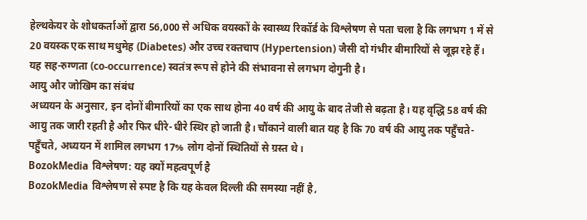हेल्थकेयर के शोधकर्ताओं द्वारा 56,000 से अधिक वयस्कों के स्वास्थ्य रिकॉर्ड के विश्लेषण से पता चला है कि लगभग 1 में से 20 वयस्क एक साथ मधुमेह (Diabetes) और उच्च रक्तचाप (Hypertension) जैसी दो गंभीर बीमारियों से जूझ रहे हैं। यह सह-रुग्णता (co-occurrence) स्वतंत्र रूप से होने की संभावना से लगभग दोगुनी है।
आयु और जोखिम का संबंध
अध्ययन के अनुसार, इन दोनों बीमारियों का एक साथ होना 40 वर्ष की आयु के बाद तेजी से बढ़ता है। यह वृद्धि 58 वर्ष की आयु तक जारी रहती है और फिर धीरे-धीरे स्थिर हो जाती है। चौंकाने वाली बात यह है कि 70 वर्ष की आयु तक पहुँचते-पहुँचते, अध्ययन में शामिल लगभग 17% लोग दोनों स्थितियों से ग्रस्त थे।
BozokMedia विश्लेषण: यह क्यों महत्वपूर्ण है
BozokMedia विश्लेषण से स्पष्ट है कि यह केवल दिल्ली की समस्या नहीं है,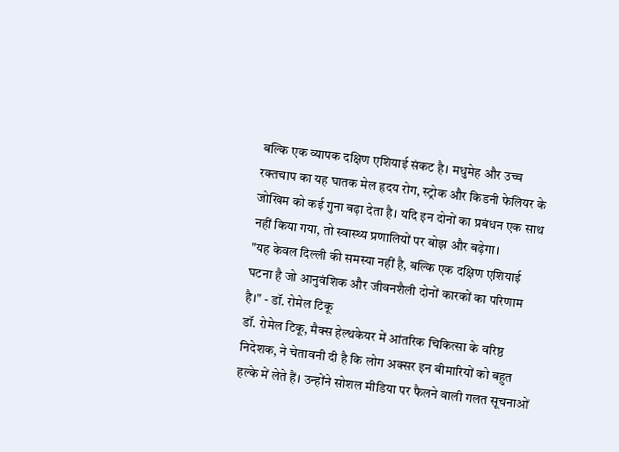बल्कि एक व्यापक दक्षिण एशियाई संकट है। मधुमेह और उच्च रक्तचाप का यह घातक मेल हृदय रोग, स्ट्रोक और किडनी फेलियर के जोखिम को कई गुना बढ़ा देता है। यदि इन दोनों का प्रबंधन एक साथ नहीं किया गया, तो स्वास्थ्य प्रणालियों पर बोझ और बढ़ेगा।
"यह केवल दिल्ली की समस्या नहीं है, बल्कि एक दक्षिण एशियाई घटना है जो आनुवंशिक और जीवनशैली दोनों कारकों का परिणाम है।" - डॉ. रोमेल टिकू
डॉ. रोमेल टिकू, मैक्स हेल्थकेयर में आंतरिक चिकित्सा के वरिष्ठ निदेशक, ने चेतावनी दी है कि लोग अक्सर इन बीमारियों को बहुत हल्के में लेते हैं। उन्होंने सोशल मीडिया पर फैलने वाली गलत सूचनाओं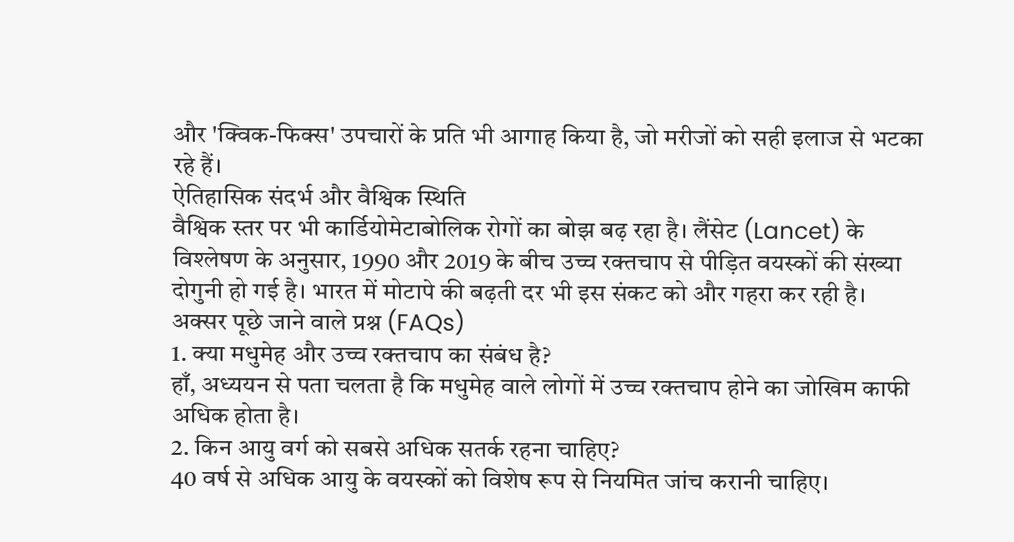और 'क्विक-फिक्स' उपचारों के प्रति भी आगाह किया है, जो मरीजों को सही इलाज से भटका रहे हैं।
ऐतिहासिक संदर्भ और वैश्विक स्थिति
वैश्विक स्तर पर भी कार्डियोमेटाबोलिक रोगों का बोझ बढ़ रहा है। लैंसेट (Lancet) के विश्लेषण के अनुसार, 1990 और 2019 के बीच उच्च रक्तचाप से पीड़ित वयस्कों की संख्या दोगुनी हो गई है। भारत में मोटापे की बढ़ती दर भी इस संकट को और गहरा कर रही है।
अक्सर पूछे जाने वाले प्रश्न (FAQs)
1. क्या मधुमेह और उच्च रक्तचाप का संबंध है?
हाँ, अध्ययन से पता चलता है कि मधुमेह वाले लोगों में उच्च रक्तचाप होने का जोखिम काफी अधिक होता है।
2. किन आयु वर्ग को सबसे अधिक सतर्क रहना चाहिए?
40 वर्ष से अधिक आयु के वयस्कों को विशेष रूप से नियमित जांच करानी चाहिए।